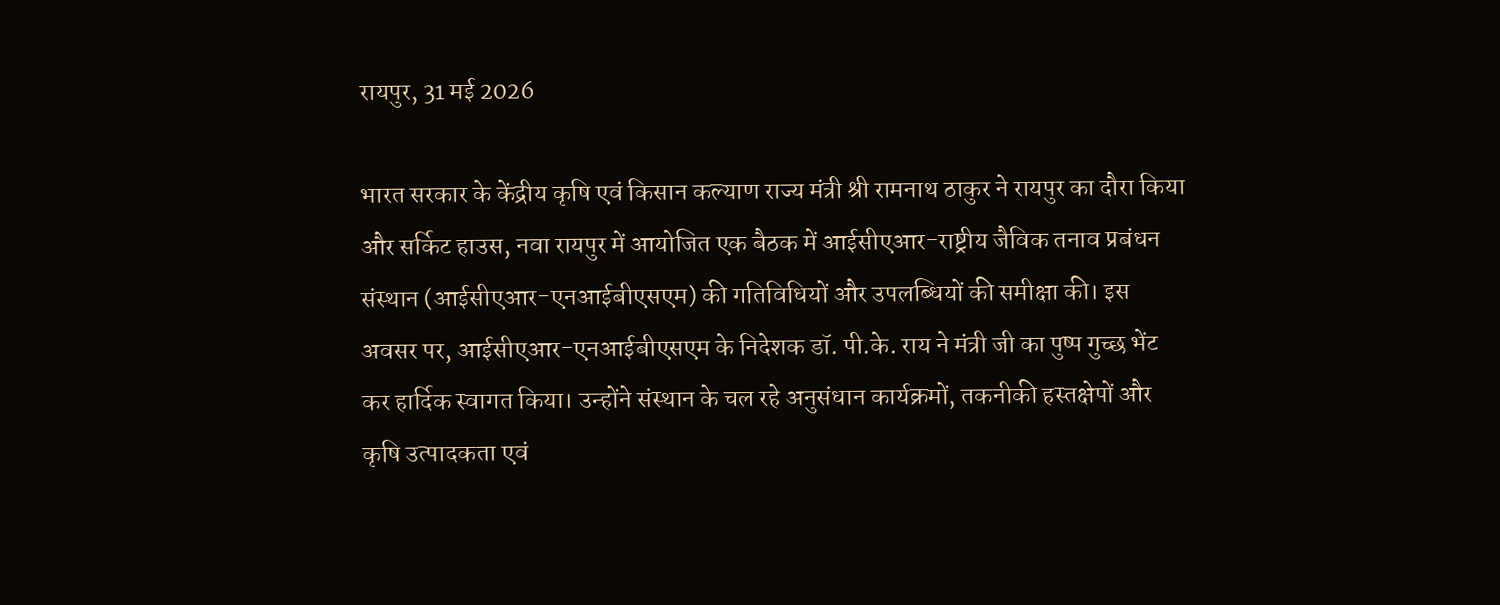रायपुर, 31 मई 2026

भारत सरकार के केंद्रीय कृषि एवं किसान कल्याण राज्य मंत्री श्री रामनाथ ठाकुर ने रायपुर का दौरा किया और सर्किट हाउस, नवा रायपुर में आयोजित एक बैठक में आईसीएआर-राष्ट्रीय जैविक तनाव प्रबंधन संस्थान (आईसीएआर-एनआईबीएसएम) की गतिविधियों और उपलब्धियों की समीक्षा की। इस अवसर पर, आईसीएआर-एनआईबीएसएम के निदेशक डॉ. पी.के. राय ने मंत्री जी का पुष्प गुच्छ भेंट कर हार्दिक स्वागत किया। उन्होंने संस्थान के चल रहे अनुसंधान कार्यक्रमों, तकनीकी हस्तक्षेपों और कृषि उत्पादकता एवं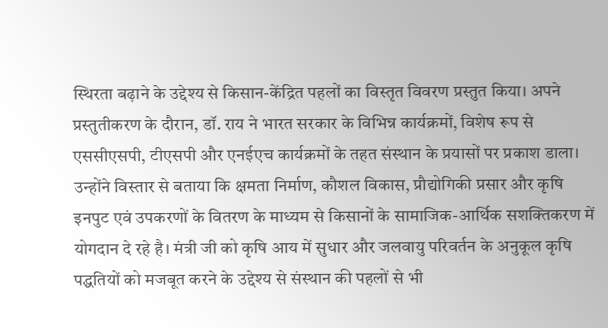स्थिरता बढ़ाने के उद्देश्य से किसान-केंद्रित पहलों का विस्तृत विवरण प्रस्तुत किया। अपने प्रस्तुतीकरण के दौरान, डॉ. राय ने भारत सरकार के विभिन्न कार्यक्रमों, विशेष रूप से एससीएसपी, टीएसपी और एनईएच कार्यक्रमों के तहत संस्थान के प्रयासों पर प्रकाश डाला। उन्होंने विस्तार से बताया कि क्षमता निर्माण, कौशल विकास, प्रौद्योगिकी प्रसार और कृषि इनपुट एवं उपकरणों के वितरण के माध्यम से किसानों के सामाजिक-आर्थिक सशक्तिकरण में योगदान दे रहे है। मंत्री जी को कृषि आय में सुधार और जलवायु परिवर्तन के अनुकूल कृषि पद्धतियों को मजबूत करने के उद्देश्य से संस्थान की पहलों से भी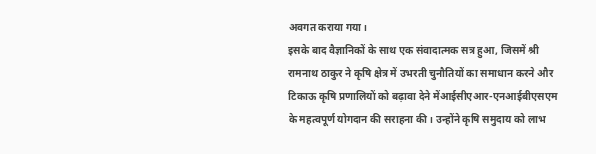अवगत कराया गया।
इसके बाद वैज्ञानिकों के साथ एक संवादात्मक सत्र हुआ, जिसमें श्री रामनाथ ठाकुर ने कृषि क्षेत्र में उभरती चुनौतियों का समाधान करने और टिकाऊ कृषि प्रणालियों को बढ़ावा देने मेंआईसीएआर-एनआईबीएसएम के महत्वपूर्ण योगदान की सराहना की। उन्होंने कृषि समुदाय को लाभ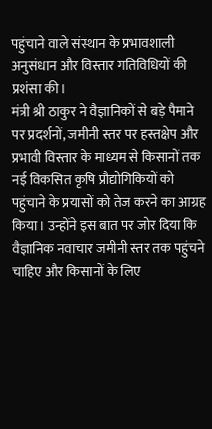पहुंचाने वाले संस्थान के प्रभावशाली अनुसंधान और विस्तार गतिविधियों की प्रशंसा की।
मंत्री श्री ठाकुर ने वैज्ञानिकों से बड़े पैमाने पर प्रदर्शनों, जमीनी स्तर पर हस्तक्षेप और प्रभावी विस्तार के माध्यम से किसानों तक नई विकसित कृषि प्रौद्योगिकियों को पहुंचाने के प्रयासों को तेज करने का आग्रह किया। उन्होंने इस बात पर जोर दिया कि वैज्ञानिक नवाचार जमीनी स्तर तक पहुंचने चाहिए और किसानों के लिए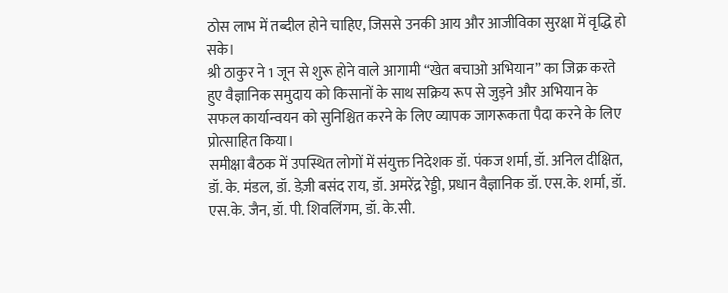ठोस लाभ में तब्दील होने चाहिए, जिससे उनकी आय और आजीविका सुरक्षा में वृद्धि हो सके।
श्री ठाकुर ने 1 जून से शुरू होने वाले आगामी “खेत बचाओ अभियान” का जिक्र करते हुए वैज्ञानिक समुदाय को किसानों के साथ सक्रिय रूप से जुड़ने और अभियान के सफल कार्यान्वयन को सुनिश्चित करने के लिए व्यापक जागरूकता पैदा करने के लिए प्रोत्साहित किया।
समीक्षा बैठक में उपस्थित लोगों में संयुक्त निदेशक डॉ. पंकज शर्मा, डॉ. अनिल दीक्षित, डॉ. के. मंडल, डॉ. डेज़ी बसंद राय, डॉ. अमरेंद्र रेड्डी, प्रधान वैज्ञानिक डॉ. एस.के. शर्मा, डॉ. एस.के. जैन, डॉ. पी. शिवलिंगम, डॉ. के.सी.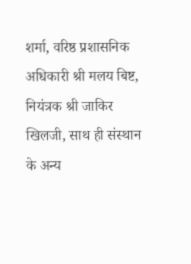शर्मा, वरिष्ठ प्रशासनिक अधिकारी श्री मलय बिष्ट, नियंत्रक श्री जाकिर खिलजी, साथ ही संस्थान के अन्य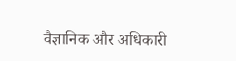वैज्ञानिक और अधिकारी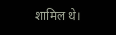शामिल थे।